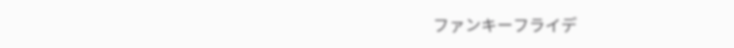ファンキーフライデ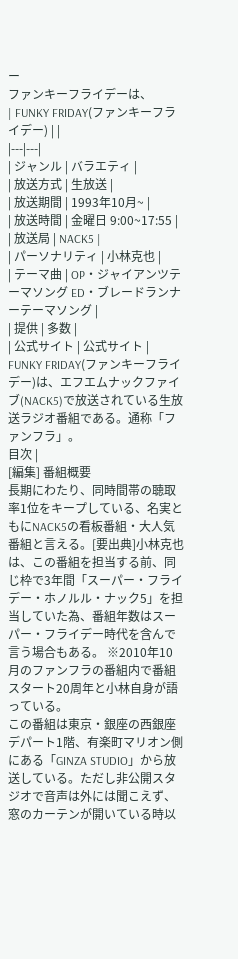ー
ファンキーフライデーは、
| FUNKY FRIDAY(ファンキーフライデー) | |
|---|---|
| ジャンル | バラエティ |
| 放送方式 | 生放送 |
| 放送期間 | 1993年10月~ |
| 放送時間 | 金曜日 9:00~17:55 |
| 放送局 | NACK5 |
| パーソナリティ | 小林克也 |
| テーマ曲 | OP・ジャイアンツテーマソング ED・ブレードランナーテーマソング |
| 提供 | 多数 |
| 公式サイト | 公式サイト |
FUNKY FRIDAY(ファンキーフライデー)は、エフエムナックファイブ(NACK5)で放送されている生放送ラジオ番組である。通称「ファンフラ」。
目次 |
[編集] 番組概要
長期にわたり、同時間帯の聴取率1位をキープしている、名実ともにNACK5の看板番組・大人気番組と言える。[要出典]小林克也は、この番組を担当する前、同じ枠で3年間「スーパー・フライデー・ホノルル・ナック5」を担当していた為、番組年数はスーパー・フライデー時代を含んで言う場合もある。 ※2010年10月のファンフラの番組内で番組スタート20周年と小林自身が語っている。
この番組は東京・銀座の西銀座デパート1階、有楽町マリオン側にある「GINZA STUDIO」から放送している。ただし非公開スタジオで音声は外には聞こえず、窓のカーテンが開いている時以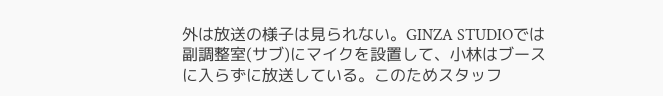外は放送の様子は見られない。GINZA STUDIOでは副調整室(サブ)にマイクを設置して、小林はブースに入らずに放送している。このためスタッフ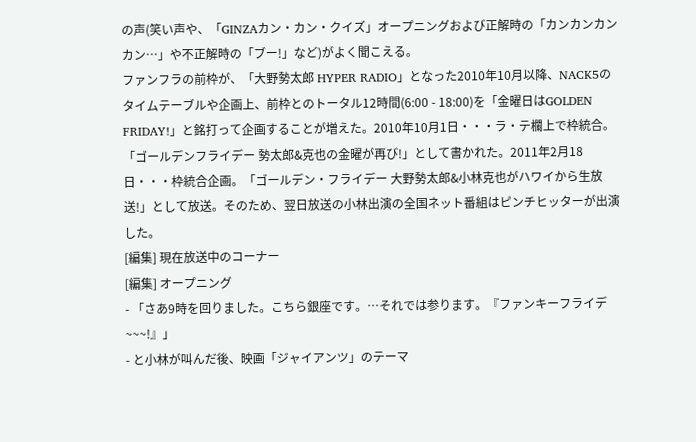の声(笑い声や、「GINZAカン・カン・クイズ」オープニングおよび正解時の「カンカンカンカン…」や不正解時の「ブー!」など)がよく聞こえる。
ファンフラの前枠が、「大野勢太郎 HYPER RADIO」となった2010年10月以降、NACK5のタイムテーブルや企画上、前枠とのトータル12時間(6:00 - 18:00)を「金曜日はGOLDEN FRIDAY!」と銘打って企画することが増えた。2010年10月1日・・・ラ・テ欄上で枠統合。「ゴールデンフライデー 勢太郎&克也の金曜が再び!」として書かれた。2011年2月18日・・・枠統合企画。「ゴールデン・フライデー 大野勢太郎&小林克也がハワイから生放送!」として放送。そのため、翌日放送の小林出演の全国ネット番組はピンチヒッターが出演した。
[編集] 現在放送中のコーナー
[編集] オープニング
- 「さあ9時を回りました。こちら銀座です。…それでは参ります。『ファンキーフライデ~~~!』」
- と小林が叫んだ後、映画「ジャイアンツ」のテーマ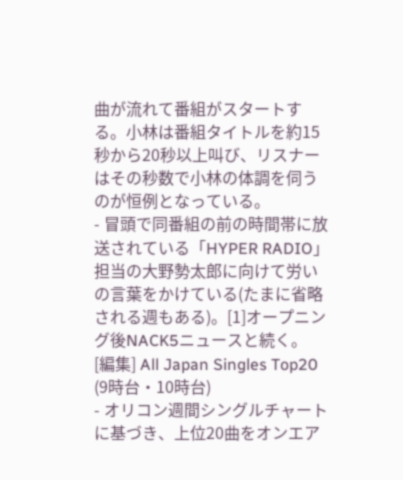曲が流れて番組がスタートする。小林は番組タイトルを約15秒から20秒以上叫び、リスナーはその秒数で小林の体調を伺うのが恒例となっている。
- 冒頭で同番組の前の時間帯に放送されている「HYPER RADIO」担当の大野勢太郎に向けて労いの言葉をかけている(たまに省略される週もある)。[1]オープニング後NACK5ニュースと続く。
[編集] All Japan Singles Top20 (9時台・10時台)
- オリコン週間シングルチャートに基づき、上位20曲をオンエア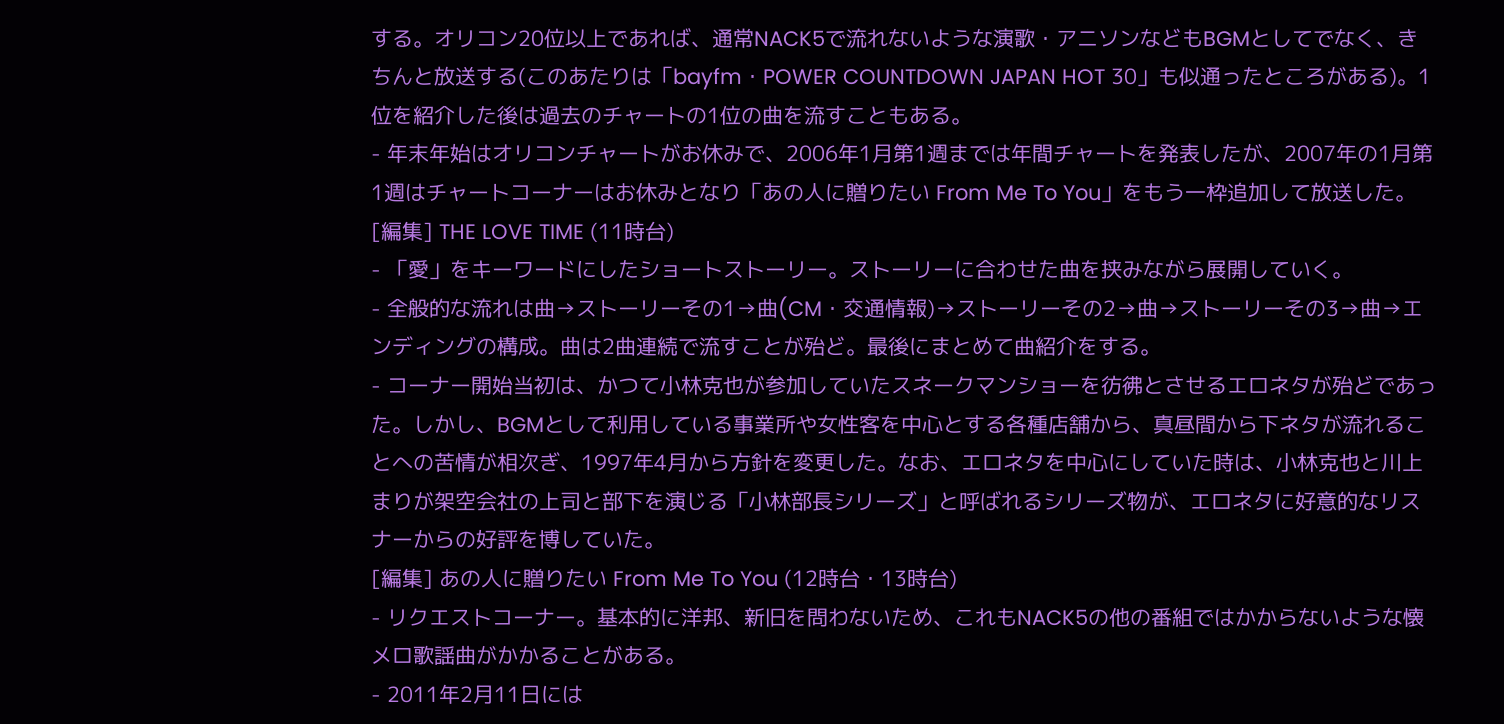する。オリコン20位以上であれば、通常NACK5で流れないような演歌・アニソンなどもBGMとしてでなく、きちんと放送する(このあたりは「bayfm・POWER COUNTDOWN JAPAN HOT 30」も似通ったところがある)。1位を紹介した後は過去のチャートの1位の曲を流すこともある。
- 年末年始はオリコンチャートがお休みで、2006年1月第1週までは年間チャートを発表したが、2007年の1月第1週はチャートコーナーはお休みとなり「あの人に贈りたい From Me To You」をもう一枠追加して放送した。
[編集] THE LOVE TIME (11時台)
- 「愛」をキーワードにしたショートストーリー。ストーリーに合わせた曲を挟みながら展開していく。
- 全般的な流れは曲→ストーリーその1→曲(CM・交通情報)→ストーリーその2→曲→ストーリーその3→曲→エンディングの構成。曲は2曲連続で流すことが殆ど。最後にまとめて曲紹介をする。
- コーナー開始当初は、かつて小林克也が参加していたスネークマンショーを彷彿とさせるエロネタが殆どであった。しかし、BGMとして利用している事業所や女性客を中心とする各種店舗から、真昼間から下ネタが流れることへの苦情が相次ぎ、1997年4月から方針を変更した。なお、エロネタを中心にしていた時は、小林克也と川上まりが架空会社の上司と部下を演じる「小林部長シリーズ」と呼ばれるシリーズ物が、エロネタに好意的なリスナーからの好評を博していた。
[編集] あの人に贈りたい From Me To You (12時台・13時台)
- リクエストコーナー。基本的に洋邦、新旧を問わないため、これもNACK5の他の番組ではかからないような懐メロ歌謡曲がかかることがある。
- 2011年2月11日には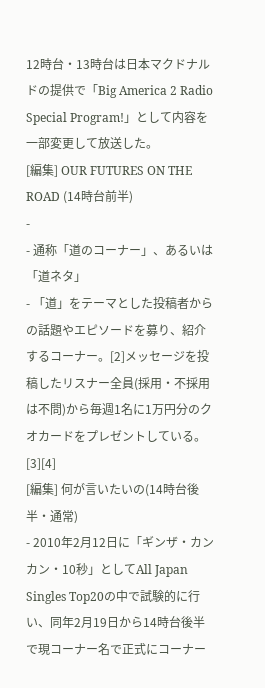12時台・13時台は日本マクドナルドの提供で「Big America 2 Radio Special Program!」として内容を一部変更して放送した。
[編集] OUR FUTURES ON THE ROAD (14時台前半)
-
- 通称「道のコーナー」、あるいは「道ネタ」
- 「道」をテーマとした投稿者からの話題やエピソードを募り、紹介するコーナー。[2]メッセージを投稿したリスナー全員(採用・不採用は不問)から毎週1名に1万円分のクオカードをプレゼントしている。[3][4]
[編集] 何が言いたいの(14時台後半・通常)
- 2010年2月12日に「ギンザ・カンカン・10秒」としてAll Japan Singles Top20の中で試験的に行い、同年2月19日から14時台後半で現コーナー名で正式にコーナー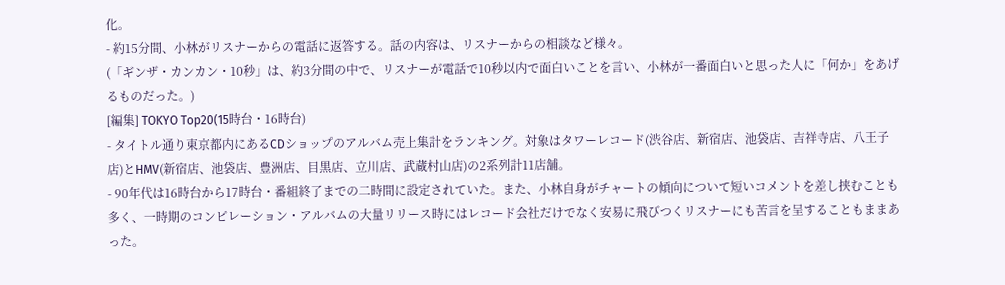化。
- 約15分間、小林がリスナーからの電話に返答する。話の内容は、リスナーからの相談など様々。
(「ギンザ・カンカン・10秒」は、約3分間の中で、リスナーが電話で10秒以内で面白いことを言い、小林が一番面白いと思った人に「何か」をあげるものだった。)
[編集] TOKYO Top20(15時台・16時台)
- タイトル通り東京都内にあるCDショップのアルバム売上集計をランキング。対象はタワーレコード(渋谷店、新宿店、池袋店、吉祥寺店、八王子店)とHMV(新宿店、池袋店、豊洲店、目黒店、立川店、武蔵村山店)の2系列計11店舗。
- 90年代は16時台から17時台・番組終了までの二時間に設定されていた。また、小林自身がチャートの傾向について短いコメントを差し挟むことも多く、一時期のコンピレーション・アルバムの大量リリース時にはレコード会社だけでなく安易に飛びつくリスナーにも苦言を呈することもままあった。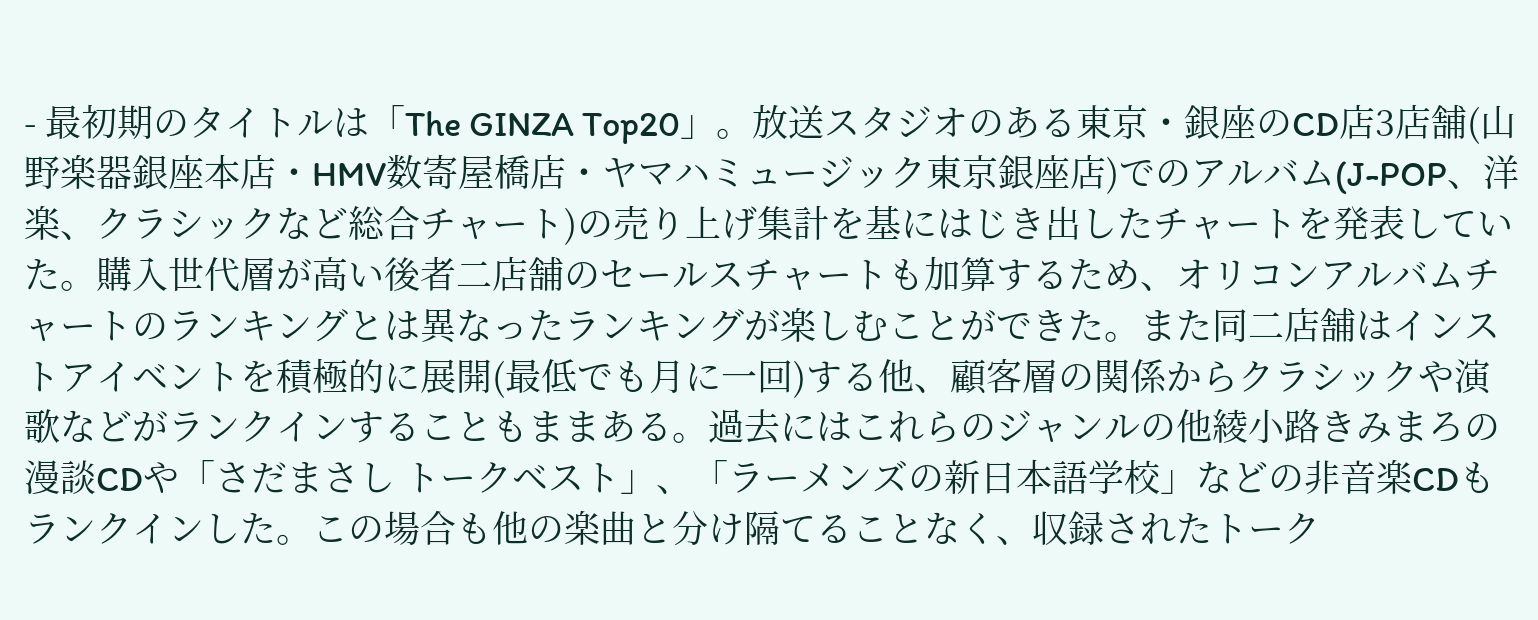- 最初期のタイトルは「The GINZA Top20」。放送スタジオのある東京・銀座のCD店3店舗(山野楽器銀座本店・HMV数寄屋橋店・ヤマハミュージック東京銀座店)でのアルバム(J-POP、洋楽、クラシックなど総合チャート)の売り上げ集計を基にはじき出したチャートを発表していた。購入世代層が高い後者二店舗のセールスチャートも加算するため、オリコンアルバムチャートのランキングとは異なったランキングが楽しむことができた。また同二店舗はインストアイベントを積極的に展開(最低でも月に一回)する他、顧客層の関係からクラシックや演歌などがランクインすることもままある。過去にはこれらのジャンルの他綾小路きみまろの漫談CDや「さだまさし トークベスト」、「ラーメンズの新日本語学校」などの非音楽CDもランクインした。この場合も他の楽曲と分け隔てることなく、収録されたトーク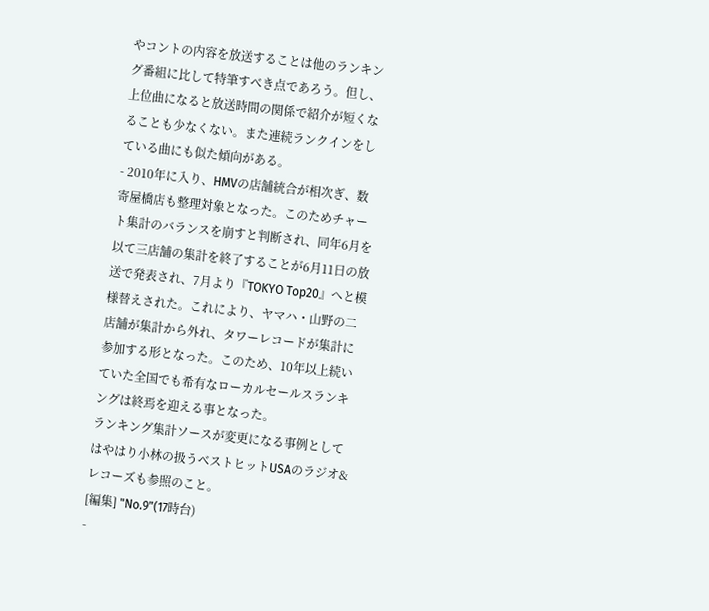やコントの内容を放送することは他のランキング番組に比して特筆すべき点であろう。但し、上位曲になると放送時間の関係で紹介が短くなることも少なくない。また連続ランクインをしている曲にも似た傾向がある。
- 2010年に入り、HMVの店舗統合が相次ぎ、数寄屋橋店も整理対象となった。このためチャート集計のバランスを崩すと判断され、同年6月を以て三店舗の集計を終了することが6月11日の放送で発表され、7月より『TOKYO Top20』へと模様替えされた。これにより、ヤマハ・山野の二店舗が集計から外れ、タワーレコードが集計に参加する形となった。このため、10年以上続いていた全国でも希有なローカルセールスランキングは終焉を迎える事となった。
ランキング集計ソースが変更になる事例としてはやはり小林の扱うベストヒットUSAのラジオ&レコーズも参照のこと。
[編集] "No.9"(17時台)
-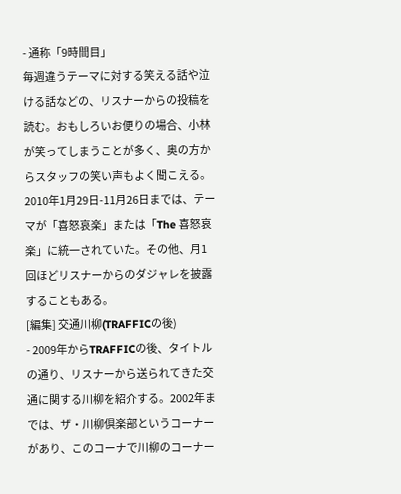- 通称「9時間目」
毎週違うテーマに対する笑える話や泣ける話などの、リスナーからの投稿を読む。おもしろいお便りの場合、小林が笑ってしまうことが多く、奥の方からスタッフの笑い声もよく聞こえる。2010年1月29日-11月26日までは、テーマが「喜怒哀楽」または「The 喜怒哀楽」に統一されていた。その他、月1回ほどリスナーからのダジャレを披露することもある。
[編集] 交通川柳(TRAFFICの後)
- 2009年からTRAFFICの後、タイトルの通り、リスナーから送られてきた交通に関する川柳を紹介する。2002年までは、ザ・川柳倶楽部というコーナーがあり、このコーナで川柳のコーナー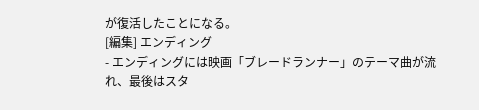が復活したことになる。
[編集] エンディング
- エンディングには映画「ブレードランナー」のテーマ曲が流れ、最後はスタ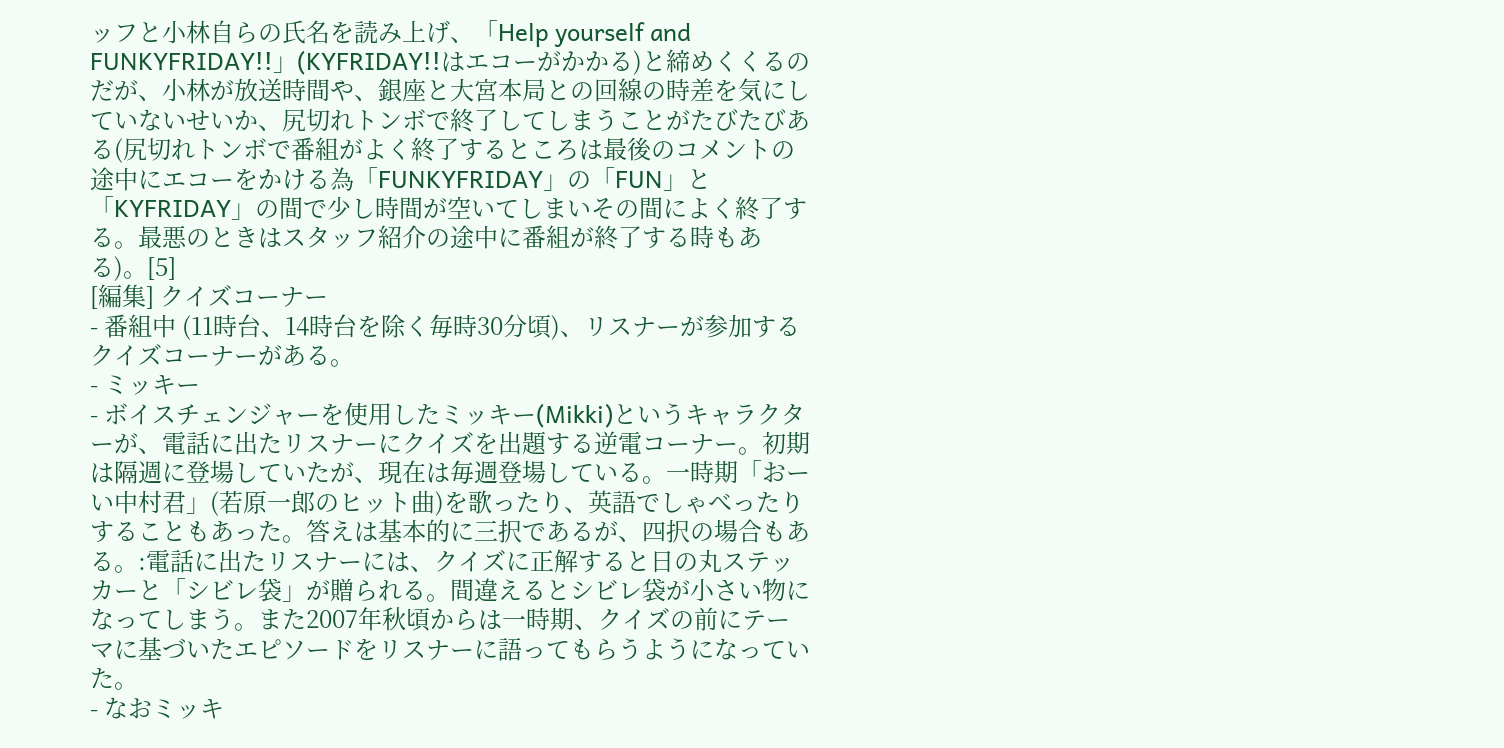ッフと小林自らの氏名を読み上げ、「Help yourself and FUNKYFRIDAY!!」(KYFRIDAY!!はエコーがかかる)と締めくくるのだが、小林が放送時間や、銀座と大宮本局との回線の時差を気にしていないせいか、尻切れトンボで終了してしまうことがたびたびある(尻切れトンボで番組がよく終了するところは最後のコメントの途中にエコーをかける為「FUNKYFRIDAY」の「FUN」と「KYFRIDAY」の間で少し時間が空いてしまいその間によく終了する。最悪のときはスタッフ紹介の途中に番組が終了する時もある)。[5]
[編集] クイズコーナー
- 番組中 (11時台、14時台を除く毎時30分頃)、リスナーが参加するクイズコーナーがある。
- ミッキー
- ボイスチェンジャーを使用したミッキー(Mikki)というキャラクターが、電話に出たリスナーにクイズを出題する逆電コーナー。初期は隔週に登場していたが、現在は毎週登場している。一時期「おーい中村君」(若原一郎のヒット曲)を歌ったり、英語でしゃべったりすることもあった。答えは基本的に三択であるが、四択の場合もある。:電話に出たリスナーには、クイズに正解すると日の丸ステッカーと「シビレ袋」が贈られる。間違えるとシビレ袋が小さい物になってしまう。また2007年秋頃からは一時期、クイズの前にテーマに基づいたエピソードをリスナーに語ってもらうようになっていた。
- なおミッキ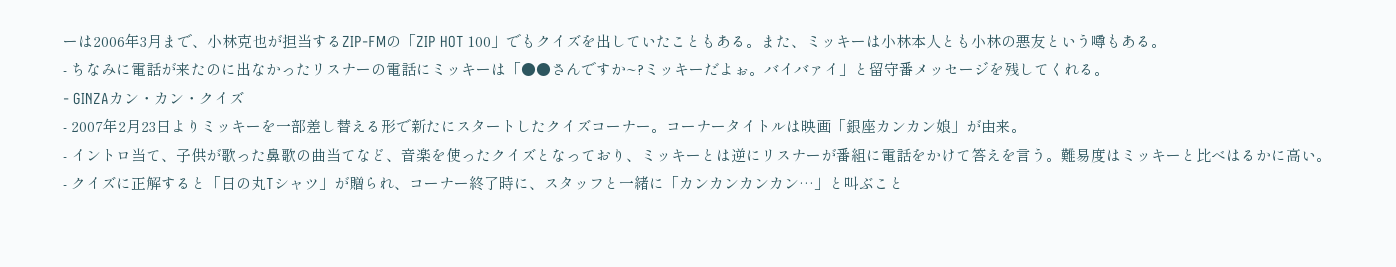ーは2006年3月まで、小林克也が担当するZIP-FMの「ZIP HOT 100」でもクイズを出していたこともある。また、ミッキーは小林本人とも小林の悪友という噂もある。
- ちなみに電話が来たのに出なかったリスナーの電話にミッキーは「●●さんですか~?ミッキーだよぉ。バイバァイ」と留守番メッセージを残してくれる。
- GINZAカン・カン・クイズ
- 2007年2月23日よりミッキーを一部差し替える形で新たにスタートしたクイズコーナー。コーナータイトルは映画「銀座カンカン娘」が由来。
- イントロ当て、子供が歌った鼻歌の曲当てなど、音楽を使ったクイズとなっており、ミッキーとは逆にリスナーが番組に電話をかけて答えを言う。難易度はミッキーと比べはるかに高い。
- クイズに正解すると「日の丸Tシャツ」が贈られ、コーナー終了時に、スタッフと一緒に「カンカンカンカン…」と叫ぶこと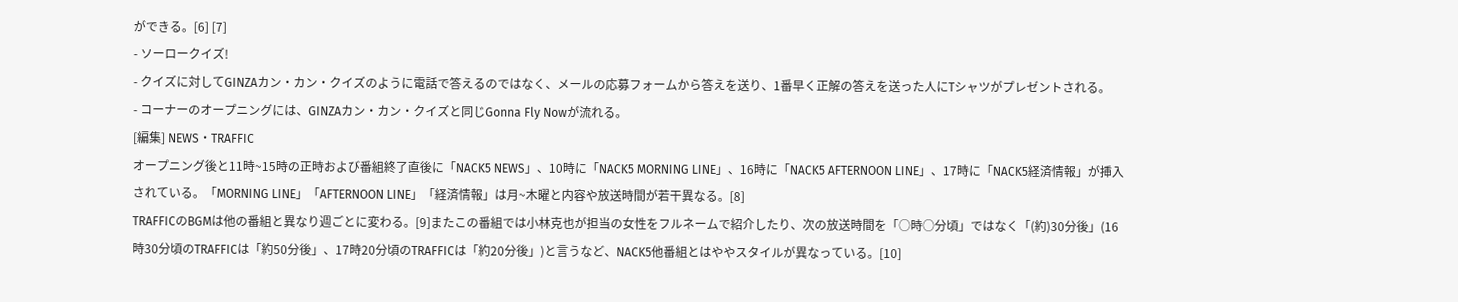ができる。[6] [7]
- ソーロークイズ!
- クイズに対してGINZAカン・カン・クイズのように電話で答えるのではなく、メールの応募フォームから答えを送り、1番早く正解の答えを送った人にTシャツがプレゼントされる。
- コーナーのオープニングには、GINZAカン・カン・クイズと同じGonna Fly Nowが流れる。
[編集] NEWS・TRAFFIC
オープニング後と11時~15時の正時および番組終了直後に「NACK5 NEWS」、10時に「NACK5 MORNING LINE」、16時に「NACK5 AFTERNOON LINE」、17時に「NACK5経済情報」が挿入されている。「MORNING LINE」「AFTERNOON LINE」「経済情報」は月~木曜と内容や放送時間が若干異なる。[8]
TRAFFICのBGMは他の番組と異なり週ごとに変わる。[9]またこの番組では小林克也が担当の女性をフルネームで紹介したり、次の放送時間を「○時○分頃」ではなく「(約)30分後」(16時30分頃のTRAFFICは「約50分後」、17時20分頃のTRAFFICは「約20分後」)と言うなど、NACK5他番組とはややスタイルが異なっている。[10]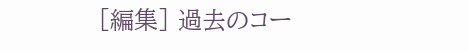[編集] 過去のコー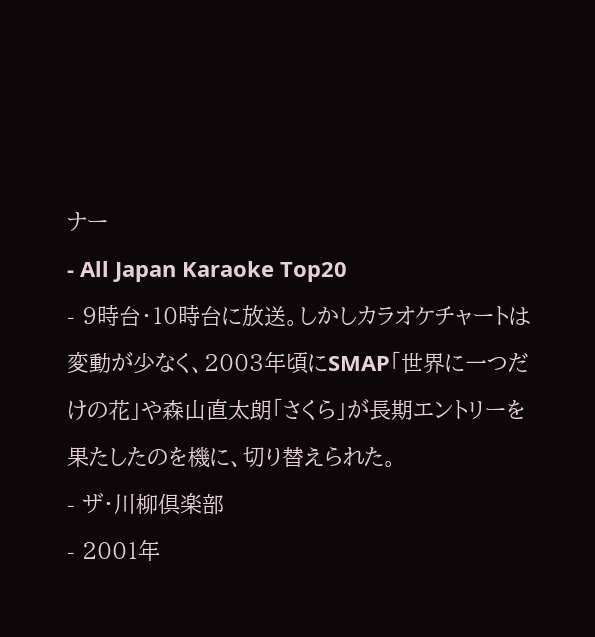ナー
- All Japan Karaoke Top20
- 9時台・10時台に放送。しかしカラオケチャートは変動が少なく、2003年頃にSMAP「世界に一つだけの花」や森山直太朗「さくら」が長期エントリーを果たしたのを機に、切り替えられた。
- ザ・川柳倶楽部
- 2001年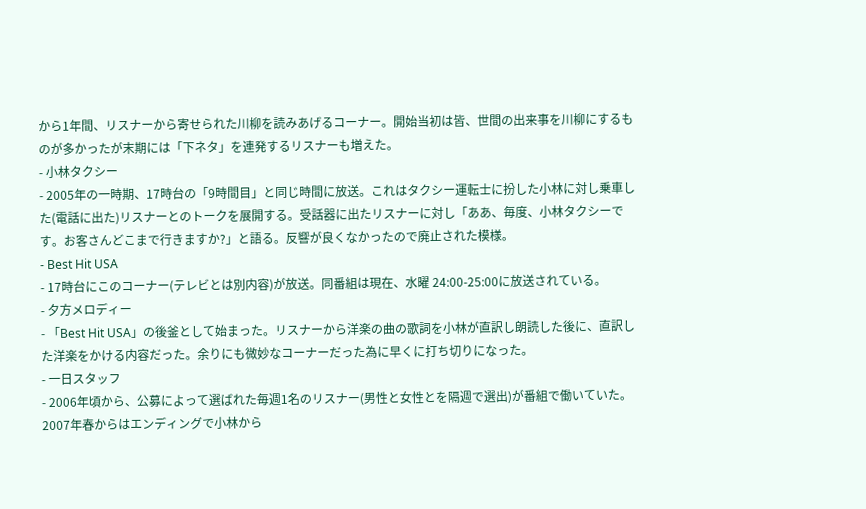から1年間、リスナーから寄せられた川柳を読みあげるコーナー。開始当初は皆、世間の出来事を川柳にするものが多かったが末期には「下ネタ」を連発するリスナーも増えた。
- 小林タクシー
- 2005年の一時期、17時台の「9時間目」と同じ時間に放送。これはタクシー運転士に扮した小林に対し乗車した(電話に出た)リスナーとのトークを展開する。受話器に出たリスナーに対し「ああ、毎度、小林タクシーです。お客さんどこまで行きますか?」と語る。反響が良くなかったので廃止された模様。
- Best Hit USA
- 17時台にこのコーナー(テレビとは別内容)が放送。同番組は現在、水曜 24:00-25:00に放送されている。
- 夕方メロディー
- 「Best Hit USA」の後釜として始まった。リスナーから洋楽の曲の歌詞を小林が直訳し朗読した後に、直訳した洋楽をかける内容だった。余りにも微妙なコーナーだった為に早くに打ち切りになった。
- 一日スタッフ
- 2006年頃から、公募によって選ばれた毎週1名のリスナー(男性と女性とを隔週で選出)が番組で働いていた。2007年春からはエンディングで小林から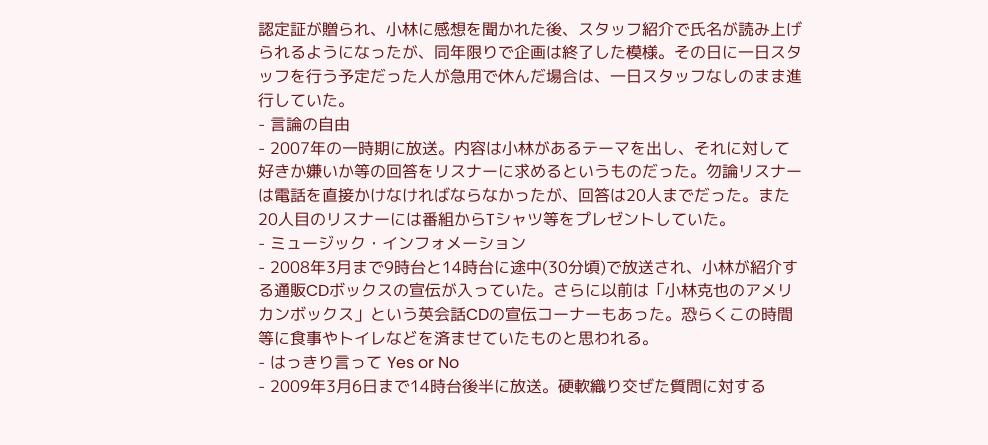認定証が贈られ、小林に感想を聞かれた後、スタッフ紹介で氏名が読み上げられるようになったが、同年限りで企画は終了した模様。その日に一日スタッフを行う予定だった人が急用で休んだ場合は、一日スタッフなしのまま進行していた。
- 言論の自由
- 2007年の一時期に放送。内容は小林があるテーマを出し、それに対して好きか嫌いか等の回答をリスナーに求めるというものだった。勿論リスナーは電話を直接かけなければならなかったが、回答は20人までだった。また20人目のリスナーには番組からTシャツ等をプレゼントしていた。
- ミュージック・インフォメーション
- 2008年3月まで9時台と14時台に途中(30分頃)で放送され、小林が紹介する通販CDボックスの宣伝が入っていた。さらに以前は「小林克也のアメリカンボックス」という英会話CDの宣伝コーナーもあった。恐らくこの時間等に食事やトイレなどを済ませていたものと思われる。
- はっきり言って Yes or No
- 2009年3月6日まで14時台後半に放送。硬軟織り交ぜた質問に対する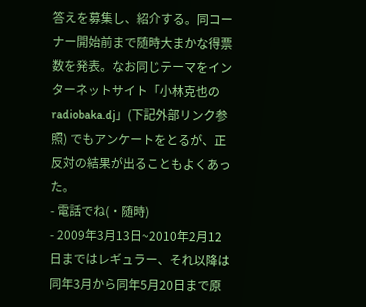答えを募集し、紹介する。同コーナー開始前まで随時大まかな得票数を発表。なお同じテーマをインターネットサイト「小林克也のradiobaka.dj」(下記外部リンク参照) でもアンケートをとるが、正反対の結果が出ることもよくあった。
- 電話でね(・随時)
- 2009年3月13日~2010年2月12日まではレギュラー、それ以降は同年3月から同年5月20日まで原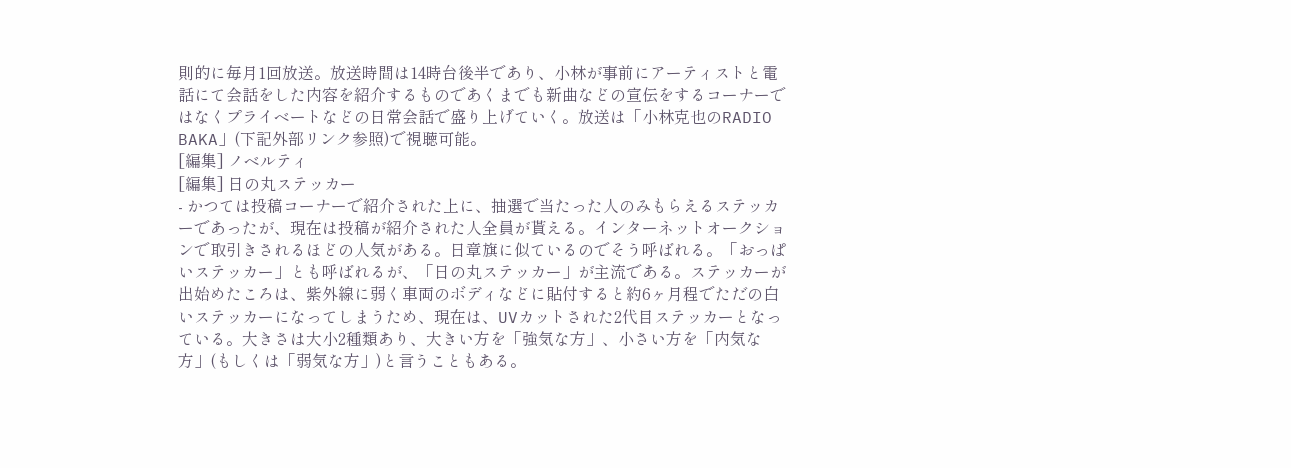則的に毎月1回放送。放送時間は14時台後半であり、小林が事前にアーティストと電話にて会話をした内容を紹介するものであくまでも新曲などの宣伝をするコーナーではなくプライベートなどの日常会話で盛り上げていく。放送は「小林克也のRADIO BAKA」(下記外部リンク参照)で視聴可能。
[編集] ノベルティ
[編集] 日の丸ステッカー
- かつては投稿コーナーで紹介された上に、抽選で当たった人のみもらえるステッカーであったが、現在は投稿が紹介された人全員が貰える。インターネットオークションで取引きされるほどの人気がある。日章旗に似ているのでそう呼ばれる。「おっぱいステッカー」とも呼ばれるが、「日の丸ステッカー」が主流である。ステッカーが出始めたころは、紫外線に弱く車両のボディなどに貼付すると約6ヶ月程でただの白いステッカーになってしまうため、現在は、UVカットされた2代目ステッカーとなっている。大きさは大小2種類あり、大きい方を「強気な方」、小さい方を「内気な方」(もしくは「弱気な方」)と言うこともある。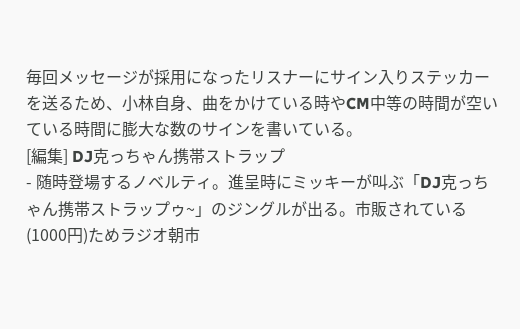毎回メッセージが採用になったリスナーにサイン入りステッカーを送るため、小林自身、曲をかけている時やCM中等の時間が空いている時間に膨大な数のサインを書いている。
[編集] DJ克っちゃん携帯ストラップ
- 随時登場するノベルティ。進呈時にミッキーが叫ぶ「DJ克っちゃん携帯ストラップゥ~」のジングルが出る。市販されている(1000円)ためラジオ朝市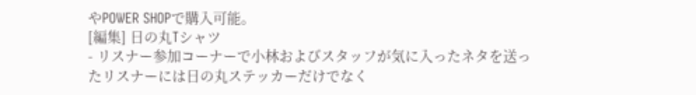やPOWER SHOPで購入可能。
[編集] 日の丸Tシャツ
- リスナー参加コーナーで小林およびスタッフが気に入ったネタを送ったリスナーには日の丸ステッカーだけでなく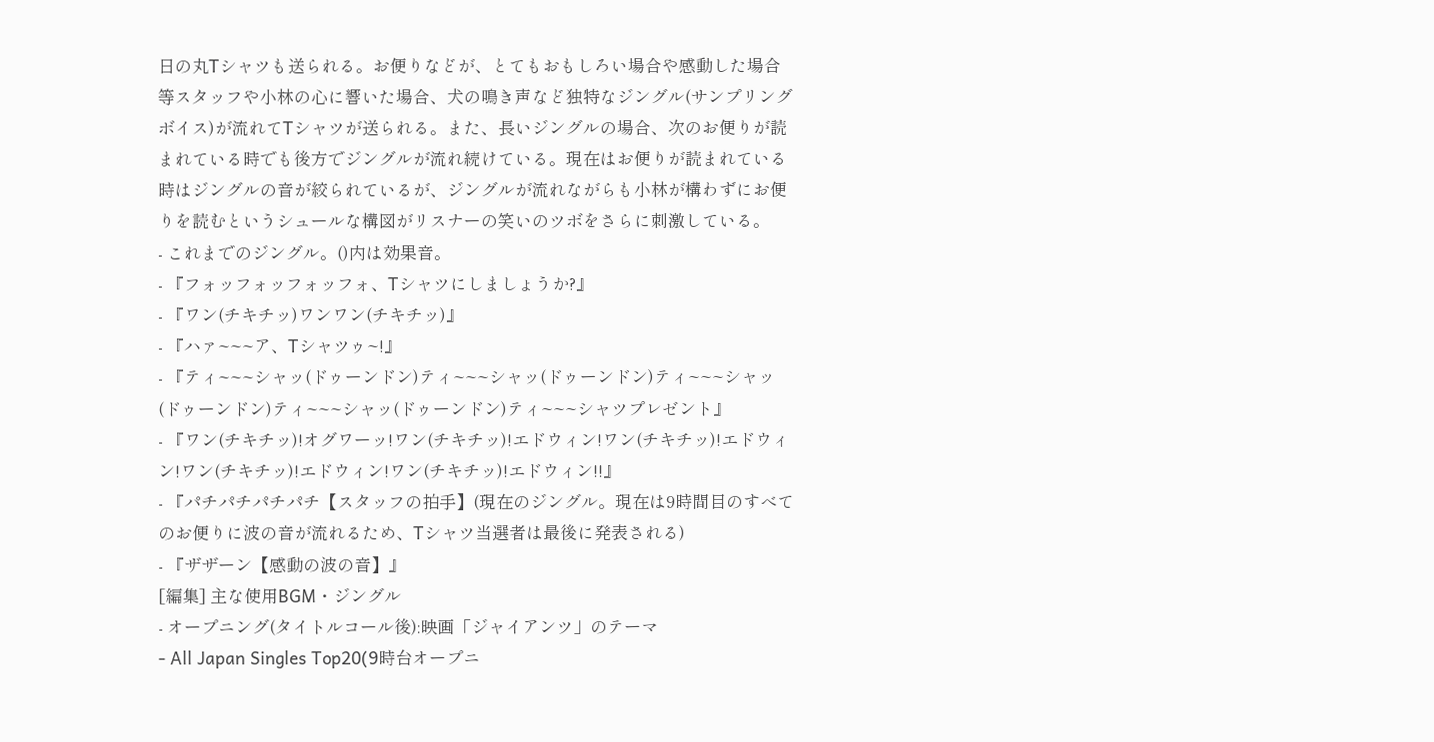日の丸Tシャツも送られる。お便りなどが、とてもおもしろい場合や感動した場合等スタッフや小林の心に響いた場合、犬の鳴き声など独特なジングル(サンプリングボイス)が流れてTシャツが送られる。また、長いジングルの場合、次のお便りが読まれている時でも後方でジングルが流れ続けている。現在はお便りが読まれている時はジングルの音が絞られているが、ジングルが流れながらも小林が構わずにお便りを読むというシュールな構図がリスナーの笑いのツボをさらに刺激している。
- これまでのジングル。()内は効果音。
- 『フォッフォッフォッフォ、Tシャツにしましょうか?』
- 『ワン(チキチッ)ワンワン(チキチッ)』
- 『ハァ~~~ア、Tシャツゥ~!』
- 『ティ~~~シャッ(ドゥーンドン)ティ~~~シャッ(ドゥーンドン)ティ~~~シャッ(ドゥーンドン)ティ~~~シャッ(ドゥーンドン)ティ~~~シャツプレゼント』
- 『ワン(チキチッ)!オグワーッ!ワン(チキチッ)!エドウィン!ワン(チキチッ)!エドウィン!ワン(チキチッ)!エドウィン!ワン(チキチッ)!エドウィン!!』
- 『パチパチパチパチ【スタッフの拍手】(現在のジングル。現在は9時間目のすべてのお便りに波の音が流れるため、Tシャツ当選者は最後に発表される)
- 『ザザーン【感動の波の音】』
[編集] 主な使用BGM・ジングル
- オープニング(タイトルコール後):映画「ジャイアンツ」のテーマ
- All Japan Singles Top20(9時台オープニ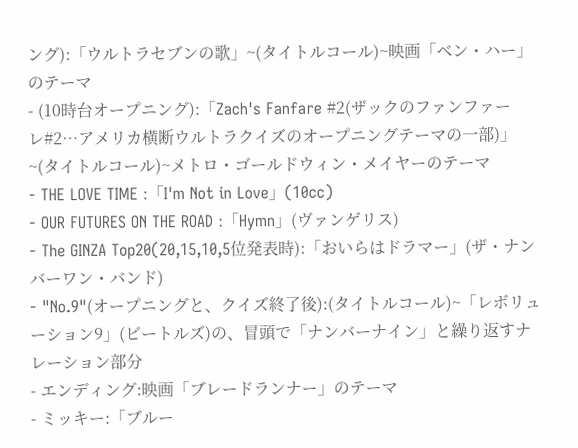ング):「ウルトラセブンの歌」~(タイトルコール)~映画「ベン・ハー」のテーマ
- (10時台オープニング):「Zach's Fanfare #2(ザックのファンファーレ#2…アメリカ横断ウルトラクイズのオープニングテーマの一部)」~(タイトルコール)~メトロ・ゴールドウィン・メイヤーのテーマ
- THE LOVE TIME :「I'm Not in Love」(10cc)
- OUR FUTURES ON THE ROAD :「Hymn」(ヴァンゲリス)
- The GINZA Top20(20,15,10,5位発表時):「おいらはドラマー」(ザ・ナンバーワン・バンド)
- "No.9"(オープニングと、クイズ終了後):(タイトルコール)~「レボリューション9」(ビートルズ)の、冒頭で「ナンバーナイン」と繰り返すナレーション部分
- エンディング:映画「ブレードランナー」のテーマ
- ミッキー:「ブルー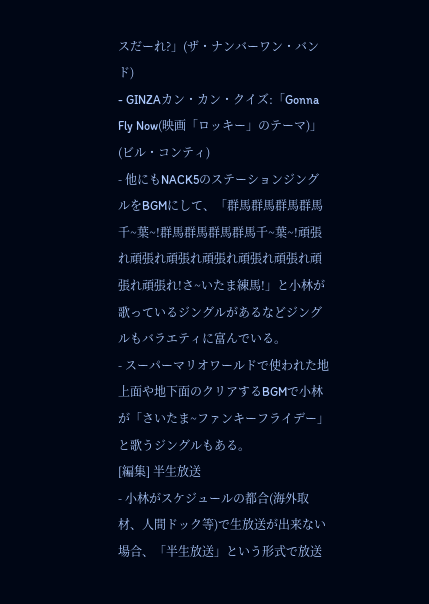スだーれ?」(ザ・ナンバーワン・バンド)
- GINZAカン・カン・クイズ:「Gonna Fly Now(映画「ロッキー」のテーマ)」(ビル・コンティ)
- 他にもNACK5のステーションジングルをBGMにして、「群馬群馬群馬群馬千~葉~!群馬群馬群馬群馬千~葉~!頑張れ頑張れ頑張れ頑張れ頑張れ頑張れ頑張れ頑張れ!さ~いたま練馬!」と小林が歌っているジングルがあるなどジングルもバラエティに富んでいる。
- スーパーマリオワールドで使われた地上面や地下面のクリアするBGMで小林が「さいたま~ファンキーフライデー」と歌うジングルもある。
[編集] 半生放送
- 小林がスケジュールの都合(海外取材、人間ドック等)で生放送が出来ない場合、「半生放送」という形式で放送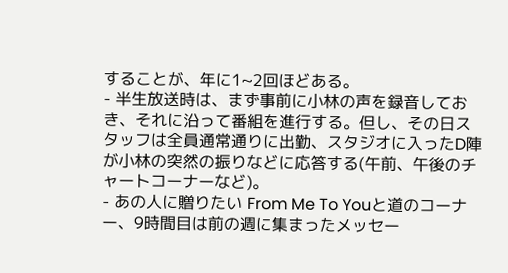することが、年に1~2回ほどある。
- 半生放送時は、まず事前に小林の声を録音しておき、それに沿って番組を進行する。但し、その日スタッフは全員通常通りに出勤、スタジオに入ったD陣が小林の突然の振りなどに応答する(午前、午後のチャートコーナーなど)。
- あの人に贈りたい From Me To Youと道のコーナー、9時間目は前の週に集まったメッセー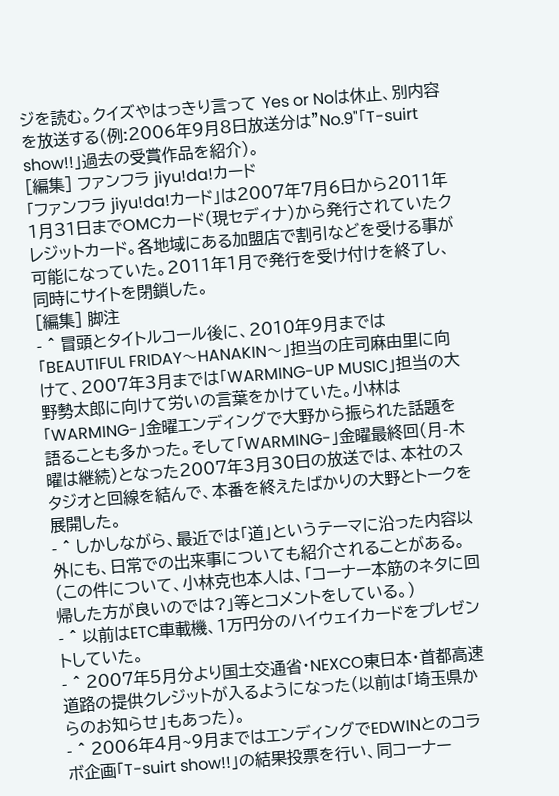ジを読む。クイズやはっきり言って Yes or Noは休止、別内容を放送する(例:2006年9月8日放送分は"No.9"「T-suirt show!!」過去の受賞作品を紹介)。
[編集] ファンフラ jiyu!da!カード
「ファンフラ jiyu!da!カード」は2007年7月6日から2011年1月31日までOMCカード(現セディナ)から発行されていたクレジットカード。各地域にある加盟店で割引などを受ける事が可能になっていた。2011年1月で発行を受け付けを終了し、同時にサイトを閉鎖した。
[編集] 脚注
- ^ 冒頭とタイトルコール後に、2010年9月までは「BEAUTIFUL FRIDAY〜HANAKIN〜」担当の庄司麻由里に向けて、2007年3月までは「WARMING-UP MUSIC」担当の大野勢太郎に向けて労いの言葉をかけていた。小林は「WARMING-」金曜エンディングで大野から振られた話題を語ることも多かった。そして「WARMING-」金曜最終回(月-木曜は継続)となった2007年3月30日の放送では、本社のスタジオと回線を結んで、本番を終えたばかりの大野とトークを展開した。
- ^ しかしながら、最近では「道」というテーマに沿った内容以外にも、日常での出来事についても紹介されることがある。(この件について、小林克也本人は、「コーナー本筋のネタに回帰した方が良いのでは?」等とコメントをしている。)
- ^ 以前はETC車載機、1万円分のハイウェイカードをプレゼントしていた。
- ^ 2007年5月分より国土交通省・NEXCO東日本・首都高速道路の提供クレジットが入るようになった(以前は「埼玉県からのお知らせ」もあった)。
- ^ 2006年4月~9月まではエンディングでEDWINとのコラボ企画「T-suirt show!!」の結果投票を行い、同コーナー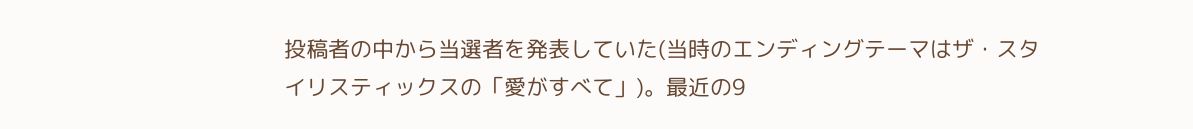投稿者の中から当選者を発表していた(当時のエンディングテーマはザ・スタイリスティックスの「愛がすべて」)。最近の9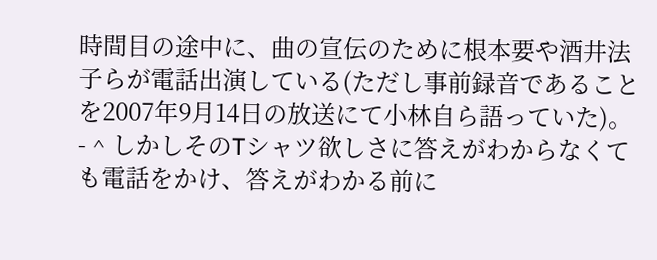時間目の途中に、曲の宣伝のために根本要や酒井法子らが電話出演している(ただし事前録音であることを2007年9月14日の放送にて小林自ら語っていた)。
- ^ しかしそのTシャツ欲しさに答えがわからなくても電話をかけ、答えがわかる前に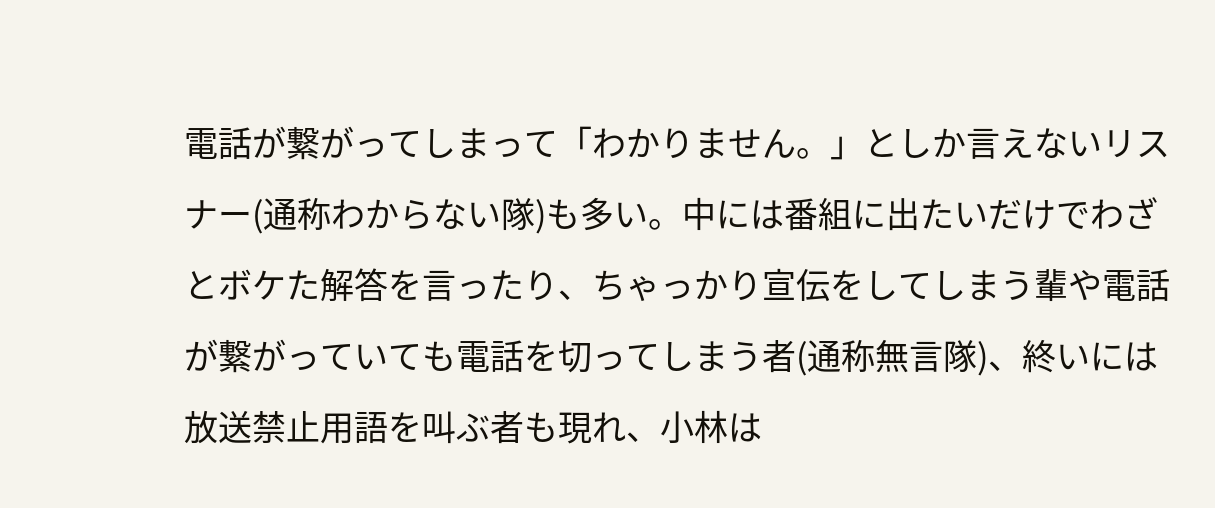電話が繋がってしまって「わかりません。」としか言えないリスナー(通称わからない隊)も多い。中には番組に出たいだけでわざとボケた解答を言ったり、ちゃっかり宣伝をしてしまう輩や電話が繋がっていても電話を切ってしまう者(通称無言隊)、終いには放送禁止用語を叫ぶ者も現れ、小林は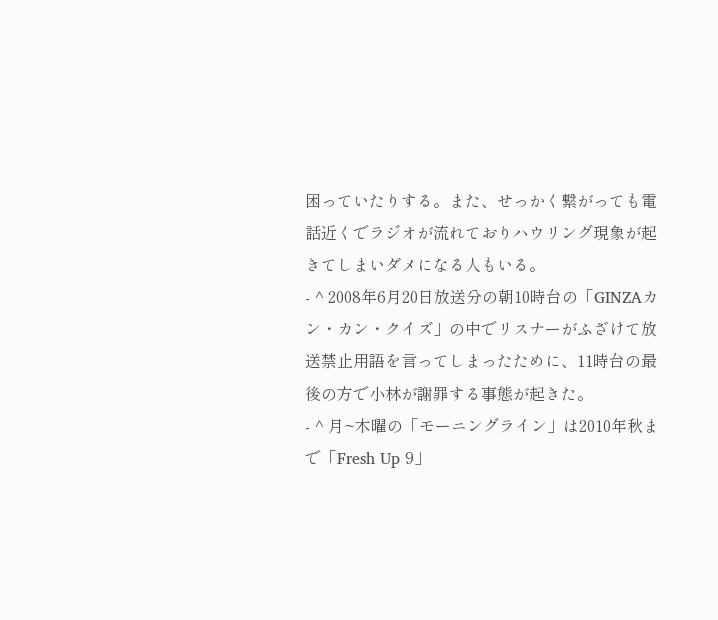困っていたりする。また、せっかく繋がっても電話近くでラジオが流れておりハウリング現象が起きてしまいダメになる人もいる。
- ^ 2008年6月20日放送分の朝10時台の「GINZAカン・カン・クイズ」の中でリスナーがふざけて放送禁止用語を言ってしまったために、11時台の最後の方で小林が謝罪する事態が起きた。
- ^ 月~木曜の「モーニングライン」は2010年秋まで「Fresh Up 9」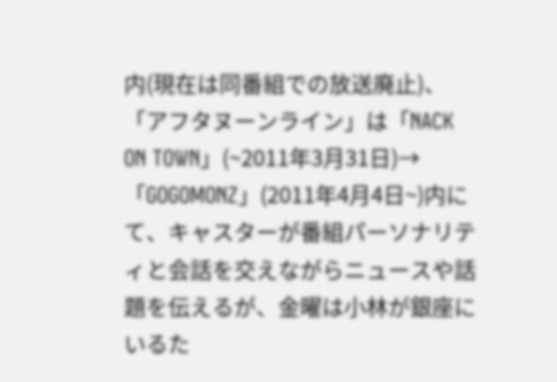内(現在は同番組での放送廃止)、「アフタヌーンライン」は「NACK ON TOWN」(~2011年3月31日)→「GOGOMONZ」(2011年4月4日~)内にて、キャスターが番組パーソナリティと会話を交えながらニュースや話題を伝えるが、金曜は小林が銀座にいるた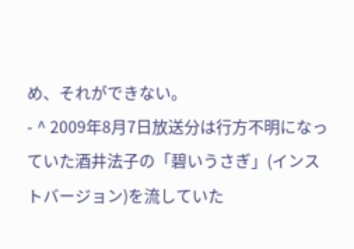め、それができない。
- ^ 2009年8月7日放送分は行方不明になっていた酒井法子の「碧いうさぎ」(インストバージョン)を流していた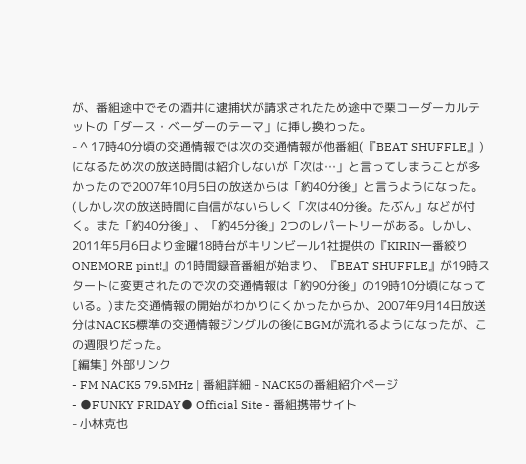が、番組途中でその酒井に逮捕状が請求されたため途中で栗コーダーカルテットの「ダース・ベーダーのテーマ」に挿し換わった。
- ^ 17時40分頃の交通情報では次の交通情報が他番組(『BEAT SHUFFLE』)になるため次の放送時間は紹介しないが「次は…」と言ってしまうことが多かったので2007年10月5日の放送からは「約40分後」と言うようになった。(しかし次の放送時間に自信がないらしく「次は40分後。たぶん」などが付く。また「約40分後」、「約45分後」2つのレパートリーがある。しかし、2011年5月6日より金曜18時台がキリンビール1社提供の『KIRIN一番絞り ONEMORE pint!』の1時間録音番組が始まり、『BEAT SHUFFLE』が19時スタートに変更されたので次の交通情報は「約90分後」の19時10分頃になっている。)また交通情報の開始がわかりにくかったからか、2007年9月14日放送分はNACK5標準の交通情報ジングルの後にBGMが流れるようになったが、この週限りだった。
[編集] 外部リンク
- FM NACK5 79.5MHz | 番組詳細 - NACK5の番組紹介ページ
- ●FUNKY FRIDAY● Official Site - 番組携帯サイト
- 小林克也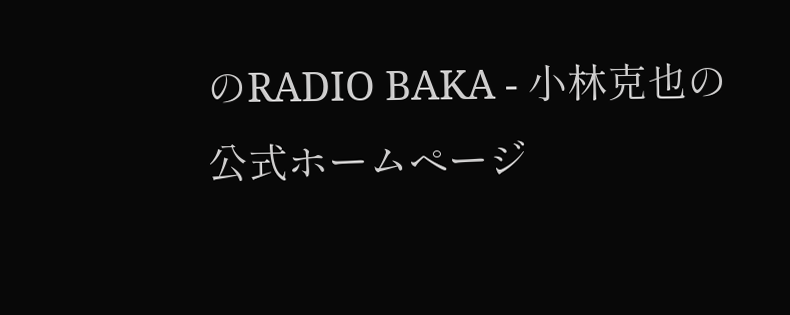のRADIO BAKA - 小林克也の公式ホームページ